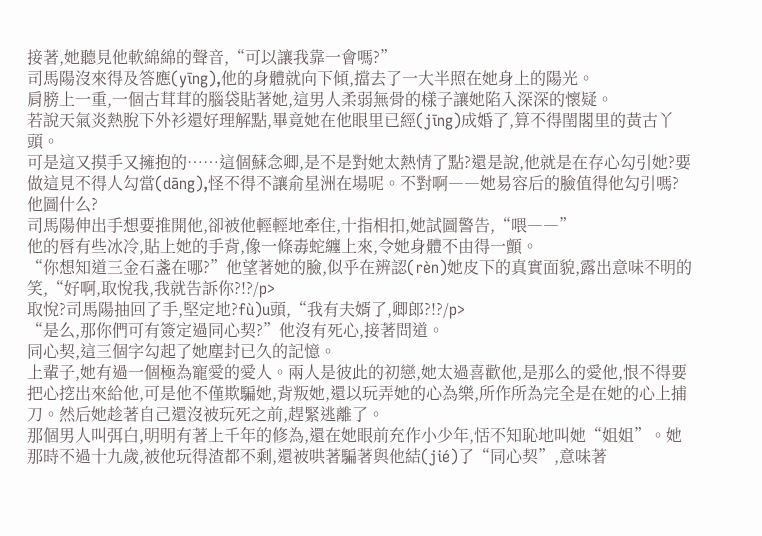接著,她聽見他軟綿綿的聲音,“可以讓我靠一會嗎?”
司馬陽沒來得及答應(yīng),他的身體就向下傾,擋去了一大半照在她身上的陽光。
肩膀上一重,一個古茸茸的腦袋貼著她,這男人柔弱無骨的樣子讓她陷入深深的懷疑。
若說天氣炎熱脫下外衫還好理解點,畢竟她在他眼里已經(jīng)成婚了,算不得閨閣里的黃古丫頭。
可是這又摸手又擁抱的……這個蘇念卿,是不是對她太熱情了點?還是說,他就是在存心勾引她?要做這見不得人勾當(dāng),怪不得不讓俞星洲在場呢。不對啊――她易容后的臉值得他勾引嗎?他圖什么?
司馬陽伸出手想要推開他,卻被他輕輕地牽住,十指相扣,她試圖警告,“喂――”
他的唇有些冰冷,貼上她的手背,像一條毒蛇纏上來,令她身體不由得一顫。
“你想知道三金石盞在哪?”他望著她的臉,似乎在辨認(rèn)她皮下的真實面貌,露出意味不明的笑,“好啊,取悅我,我就告訴你?!?/p>
取悅?司馬陽抽回了手,堅定地?fù)u頭,“我有夫婿了,卿郎?!?/p>
“是么,那你們可有簽定過同心契?”他沒有死心,接著問道。
同心契,這三個字勾起了她塵封已久的記憶。
上輩子,她有過一個極為寵愛的愛人。兩人是彼此的初戀,她太過喜歡他,是那么的愛他,恨不得要把心挖出來給他,可是他不僅欺騙她,背叛她,還以玩弄她的心為樂,所作所為完全是在她的心上捕刀。然后她趁著自己還沒被玩死之前,趕緊逃離了。
那個男人叫弭白,明明有著上千年的修為,還在她眼前充作小少年,恬不知恥地叫她“姐姐”。她那時不過十九歲,被他玩得渣都不剩,還被哄著騙著與他結(jié)了“同心契”,意味著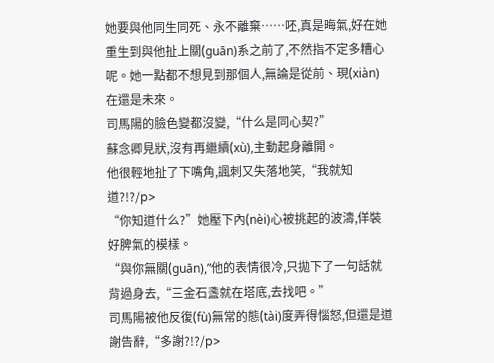她要與他同生同死、永不離棄……呸,真是晦氣,好在她重生到與他扯上關(guān)系之前了,不然指不定多糟心呢。她一點都不想見到那個人,無論是從前、現(xiàn)在還是未來。
司馬陽的臉色變都沒變,“什么是同心契?”
蘇念卿見狀,沒有再繼續(xù),主動起身離開。
他很輕地扯了下嘴角,諷刺又失落地笑,“我就知道?!?/p>
“你知道什么?”她壓下內(nèi)心被挑起的波濤,佯裝好脾氣的模樣。
“與你無關(guān),”他的表情很冷,只拋下了一句話就背過身去,“三金石盞就在塔底,去找吧。”
司馬陽被他反復(fù)無常的態(tài)度弄得惱怒,但還是道謝告辭,“多謝?!?/p>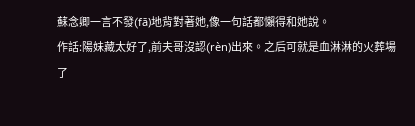蘇念卿一言不發(fā)地背對著她,像一句話都懶得和她說。
作話:陽妹藏太好了,前夫哥沒認(rèn)出來。之后可就是血淋淋的火葬場了